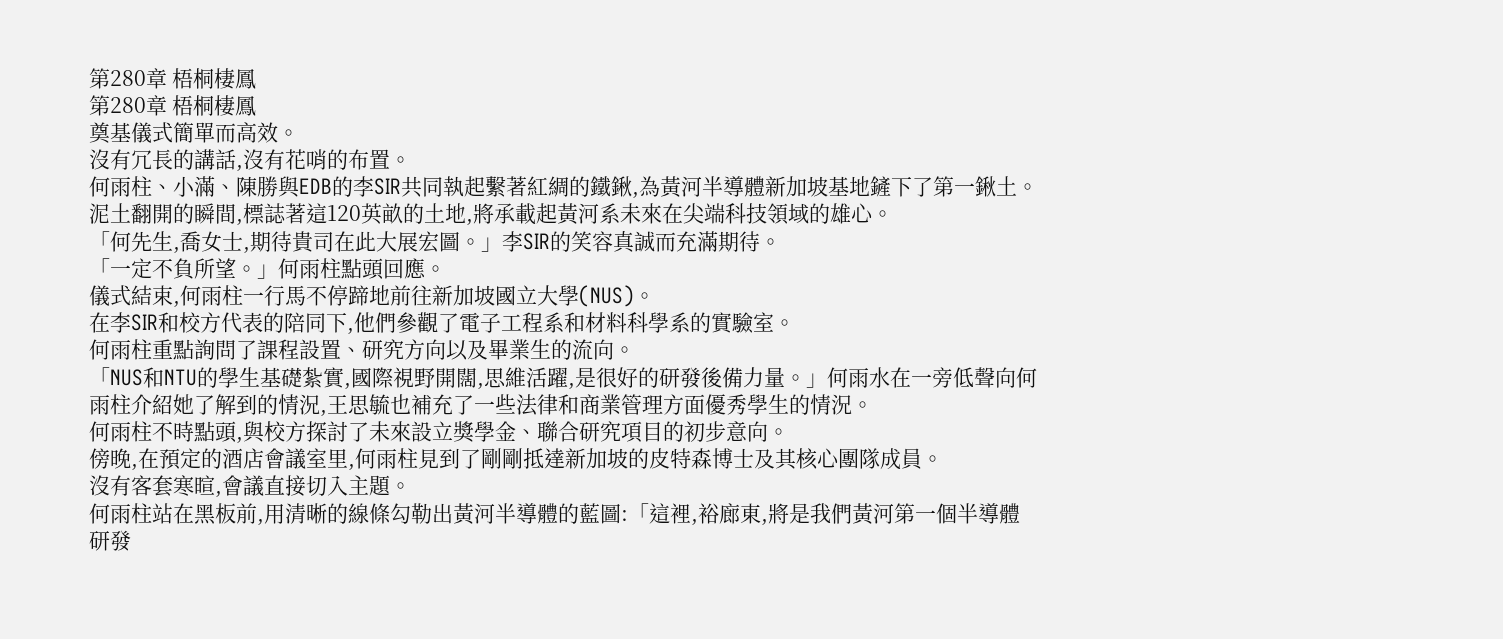第280章 梧桐棲鳳
第280章 梧桐棲鳳
奠基儀式簡單而高效。
沒有冗長的講話,沒有花哨的布置。
何雨柱、小滿、陳勝與EDB的李SIR共同執起繫著紅綢的鐵鍬,為黃河半導體新加坡基地鏟下了第一鍬土。
泥土翻開的瞬間,標誌著這120英畝的土地,將承載起黃河系未來在尖端科技領域的雄心。
「何先生,喬女士,期待貴司在此大展宏圖。」李SIR的笑容真誠而充滿期待。
「一定不負所望。」何雨柱點頭回應。
儀式結束,何雨柱一行馬不停蹄地前往新加坡國立大學(NUS)。
在李SIR和校方代表的陪同下,他們參觀了電子工程系和材料科學系的實驗室。
何雨柱重點詢問了課程設置、研究方向以及畢業生的流向。
「NUS和NTU的學生基礎紮實,國際視野開闊,思維活躍,是很好的研發後備力量。」何雨水在一旁低聲向何雨柱介紹她了解到的情況,王思毓也補充了一些法律和商業管理方面優秀學生的情況。
何雨柱不時點頭,與校方探討了未來設立獎學金、聯合研究項目的初步意向。
傍晚,在預定的酒店會議室里,何雨柱見到了剛剛抵達新加坡的皮特森博士及其核心團隊成員。
沒有客套寒暄,會議直接切入主題。
何雨柱站在黑板前,用清晰的線條勾勒出黃河半導體的藍圖:「這裡,裕廊東,將是我們黃河第一個半導體研發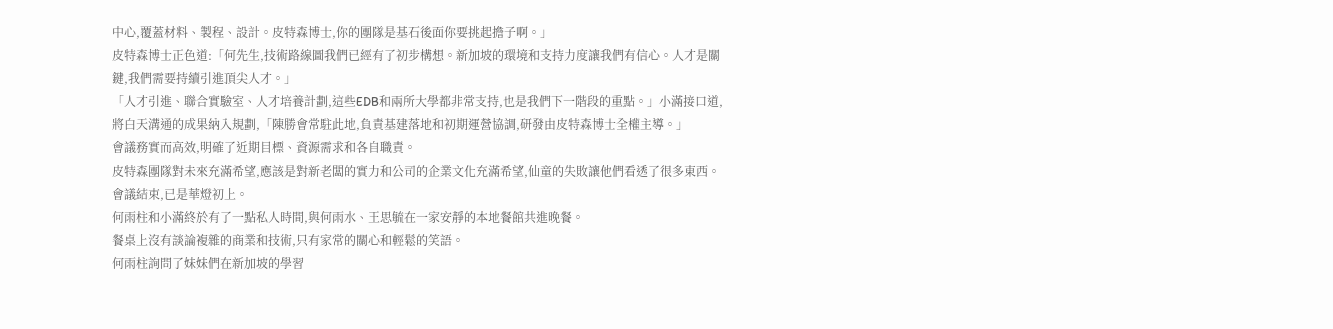中心,覆蓋材料、製程、設計。皮特森博士,你的團隊是基石後面你要挑起擔子啊。」
皮特森博士正色道:「何先生,技術路線圖我們已經有了初步構想。新加坡的環境和支持力度讓我們有信心。人才是關鍵,我們需要持續引進頂尖人才。」
「人才引進、聯合實驗室、人才培養計劃,這些EDB和兩所大學都非常支持,也是我們下一階段的重點。」小滿接口道,將白天溝通的成果納入規劃,「陳勝會常駐此地,負責基建落地和初期運營協調,研發由皮特森博士全權主導。」
會議務實而高效,明確了近期目標、資源需求和各自職責。
皮特森團隊對未來充滿希望,應該是對新老闆的實力和公司的企業文化充滿希望,仙童的失敗讓他們看透了很多東西。
會議結束,已是華燈初上。
何雨柱和小滿終於有了一點私人時間,與何雨水、王思毓在一家安靜的本地餐館共進晚餐。
餐桌上沒有談論複雜的商業和技術,只有家常的關心和輕鬆的笑語。
何雨柱詢問了妹妹們在新加坡的學習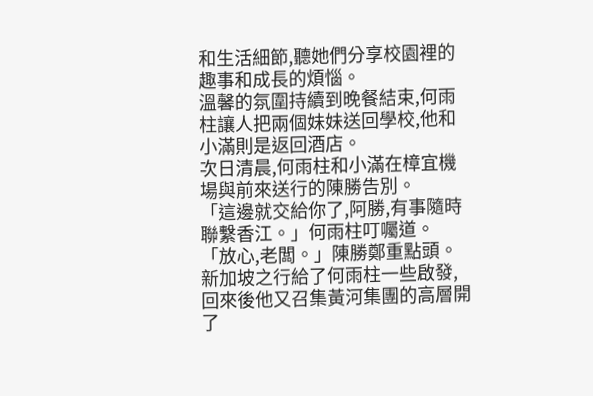和生活細節,聽她們分享校園裡的趣事和成長的煩惱。
溫馨的氛圍持續到晚餐結束,何雨柱讓人把兩個妹妹送回學校,他和小滿則是返回酒店。
次日清晨,何雨柱和小滿在樟宜機場與前來送行的陳勝告別。
「這邊就交給你了,阿勝,有事隨時聯繫香江。」何雨柱叮囑道。
「放心,老闆。」陳勝鄭重點頭。
新加坡之行給了何雨柱一些啟發,回來後他又召集黃河集團的高層開了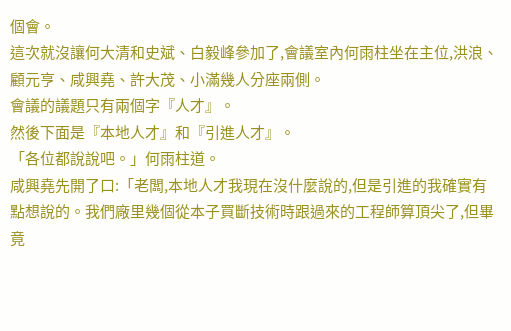個會。
這次就沒讓何大清和史斌、白毅峰參加了,會議室內何雨柱坐在主位,洪浪、顧元亨、咸興堯、許大茂、小滿幾人分座兩側。
會議的議題只有兩個字『人才』。
然後下面是『本地人才』和『引進人才』。
「各位都說說吧。」何雨柱道。
咸興堯先開了口:「老闆,本地人才我現在沒什麼說的,但是引進的我確實有點想說的。我們廠里幾個從本子買斷技術時跟過來的工程師算頂尖了,但畢竟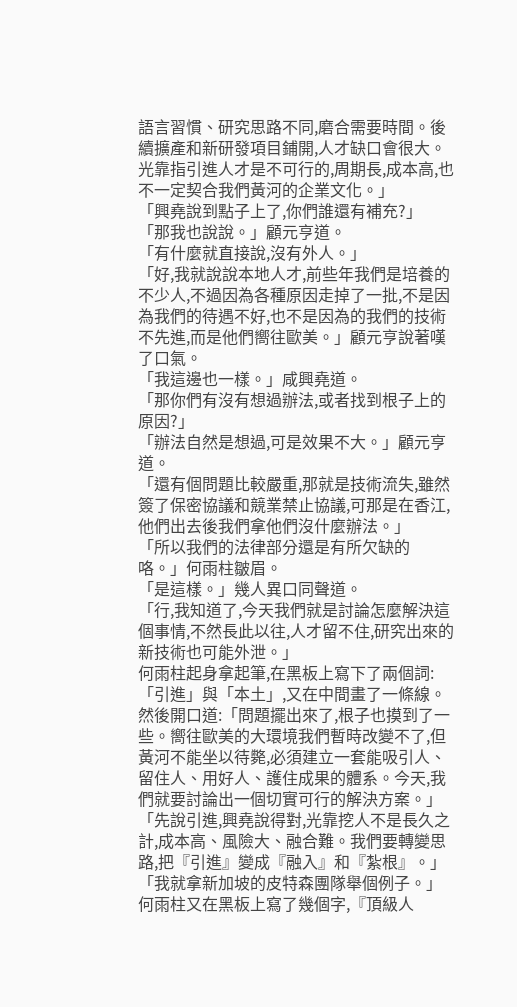語言習慣、研究思路不同,磨合需要時間。後續擴產和新研發項目鋪開,人才缺口會很大。光靠指引進人才是不可行的,周期長,成本高,也不一定契合我們黃河的企業文化。」
「興堯說到點子上了,你們誰還有補充?」
「那我也說說。」顧元亨道。
「有什麼就直接說,沒有外人。」
「好,我就說說本地人才,前些年我們是培養的不少人,不過因為各種原因走掉了一批,不是因為我們的待遇不好,也不是因為的我們的技術不先進,而是他們嚮往歐美。」顧元亨說著嘆了口氣。
「我這邊也一樣。」咸興堯道。
「那你們有沒有想過辦法,或者找到根子上的原因?」
「辦法自然是想過,可是效果不大。」顧元亨道。
「還有個問題比較嚴重,那就是技術流失,雖然簽了保密協議和競業禁止協議,可那是在香江,他們出去後我們拿他們沒什麼辦法。」
「所以我們的法律部分還是有所欠缺的咯。」何雨柱皺眉。
「是這樣。」幾人異口同聲道。
「行,我知道了,今天我們就是討論怎麼解決這個事情,不然長此以往,人才留不住,研究出來的新技術也可能外泄。」
何雨柱起身拿起筆,在黑板上寫下了兩個詞:「引進」與「本土」,又在中間畫了一條線。
然後開口道:「問題擺出來了,根子也摸到了一些。嚮往歐美的大環境我們暫時改變不了,但黃河不能坐以待斃,必須建立一套能吸引人、留住人、用好人、護住成果的體系。今天,我們就要討論出一個切實可行的解決方案。」
「先說引進,興堯說得對,光靠挖人不是長久之計,成本高、風險大、融合難。我們要轉變思路,把『引進』變成『融入』和『紮根』。」
「我就拿新加坡的皮特森團隊舉個例子。」
何雨柱又在黑板上寫了幾個字,『頂級人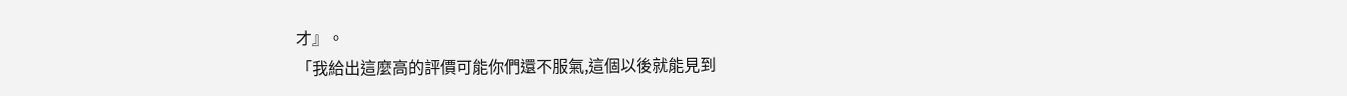才』。
「我給出這麼高的評價可能你們還不服氣,這個以後就能見到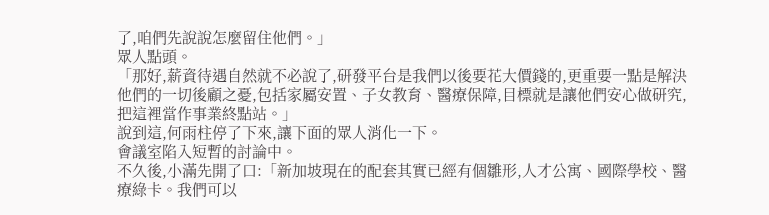了,咱們先說說怎麼留住他們。」
眾人點頭。
「那好,薪資待遇自然就不必說了,研發平台是我們以後要花大價錢的,更重要一點是解決他們的一切後顧之憂,包括家屬安置、子女教育、醫療保障,目標就是讓他們安心做研究,把這裡當作事業終點站。」
說到這,何雨柱停了下來,讓下面的眾人消化一下。
會議室陷入短暫的討論中。
不久後,小滿先開了口:「新加坡現在的配套其實已經有個雛形,人才公寓、國際學校、醫療綠卡。我們可以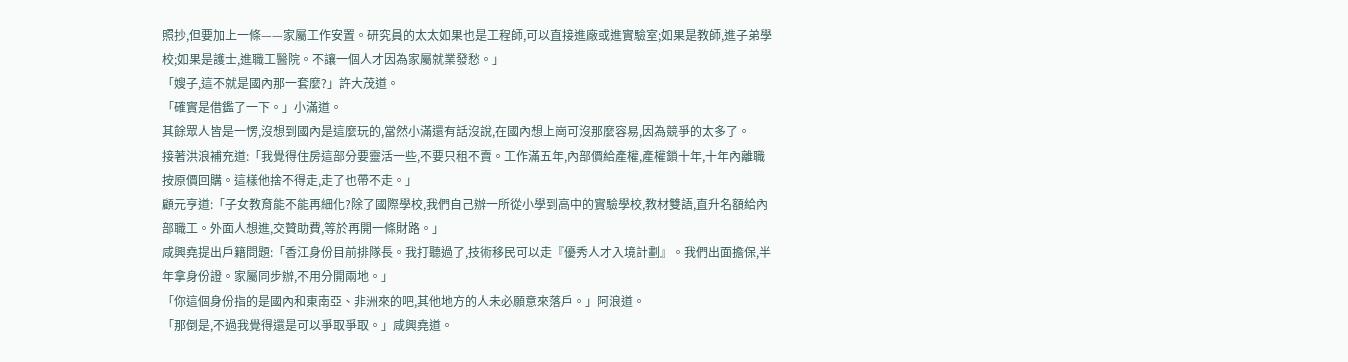照抄,但要加上一條——家屬工作安置。研究員的太太如果也是工程師,可以直接進廠或進實驗室;如果是教師,進子弟學校;如果是護士,進職工醫院。不讓一個人才因為家屬就業發愁。」
「嫂子,這不就是國內那一套麼?」許大茂道。
「確實是借鑑了一下。」小滿道。
其餘眾人皆是一愣,沒想到國內是這麼玩的,當然小滿還有話沒說,在國內想上崗可沒那麼容易,因為競爭的太多了。
接著洪浪補充道:「我覺得住房這部分要靈活一些,不要只租不賣。工作滿五年,內部價給產權,產權鎖十年,十年內離職按原價回購。這樣他捨不得走,走了也帶不走。」
顧元亨道:「子女教育能不能再細化?除了國際學校,我們自己辦一所從小學到高中的實驗學校,教材雙語,直升名額給內部職工。外面人想進,交贊助費,等於再開一條財路。」
咸興堯提出戶籍問題:「香江身份目前排隊長。我打聽過了,技術移民可以走『優秀人才入境計劃』。我們出面擔保,半年拿身份證。家屬同步辦,不用分開兩地。」
「你這個身份指的是國內和東南亞、非洲來的吧,其他地方的人未必願意來落戶。」阿浪道。
「那倒是,不過我覺得還是可以爭取爭取。」咸興堯道。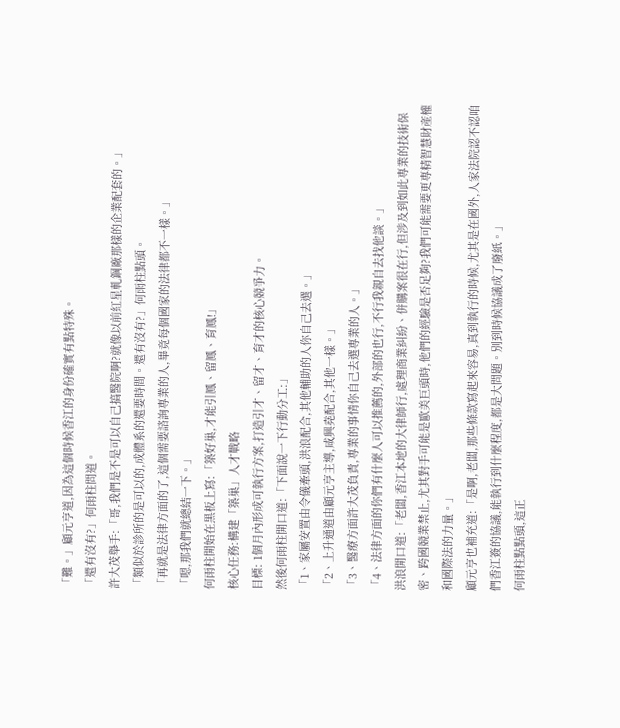「難。」顧元亨道,因為這個時候香江的身份確實有點特殊。
「還有沒有?」何雨柱問道。
許大茂舉手:「哥,我們是不是可以自己搞醫院啊?就像以前紅星軋鋼廠那樣的企業配套的。」
「類似於診所的是可以的,成體系的還要時間。還有沒有?」何雨柱點頭。
「再就是法律方面的了,這個需要諮詢專業的人,畢竟每個國家的法律都不一樣。」
「嗯,那我們就總結一下。」
何雨柱開始在黑板上寫:「築好巢,才能引鳳、留鳳、育鳳!」
核心任務:構建「築巢」人才戰略
目標: 1個月內形成可執行方案,打造引才、留才、育才的核心競爭力。
然後何雨柱開口道:「下面說一下行動分工:」
「1、家屬安置由令儀牽頭,洪浪配合,其他輔助的人你自己去選。」
「2、上升通道由顧元亨主導,咸興堯配合,其他一樣。」
「3、醫療方面許大茂負責,專業的事情你自己去選專業的人。」
「4、法律方面的你們有什麼人可以推薦的,外部的也行,不行我親自去找他談。」
洪浪開口道:「老闆,香江本地的大律師行,處理商業糾紛、併購案很在行,但涉及到如此專業的技術保密、跨國競業禁止,尤其對手可能是歐美巨頭時,他們的經驗是否足夠?我們可能需要更專精智慧財產權和國際法的力量。」
顧元亨也補充道:「是啊,老闆,那些條款寫起來容易,真到執行的時候,尤其是在國外,人家法院認不認咱們香江簽的協議,能執行到什麼程度,都是大問題。別到時候協議成了廢紙。」
何雨柱點點頭,這正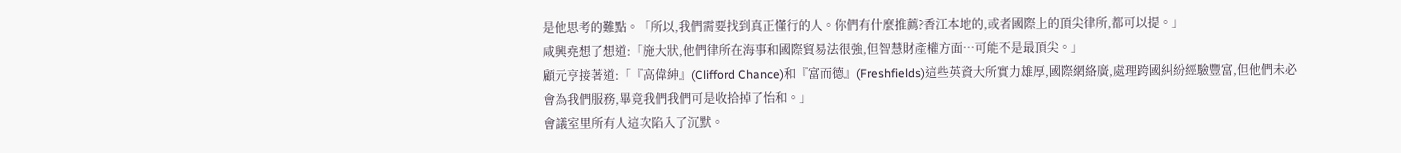是他思考的難點。「所以,我們需要找到真正懂行的人。你們有什麼推薦?香江本地的,或者國際上的頂尖律所,都可以提。」
咸興堯想了想道:「施大狀,他們律所在海事和國際貿易法很強,但智慧財產權方面…可能不是最頂尖。」
顧元亨接著道:「『高偉紳』(Clifford Chance)和『富而德』(Freshfields)這些英資大所實力雄厚,國際網絡廣,處理跨國糾紛經驗豐富,但他們未必會為我們服務,畢竟我們我們可是收拾掉了怡和。」
會議室里所有人這次陷入了沉默。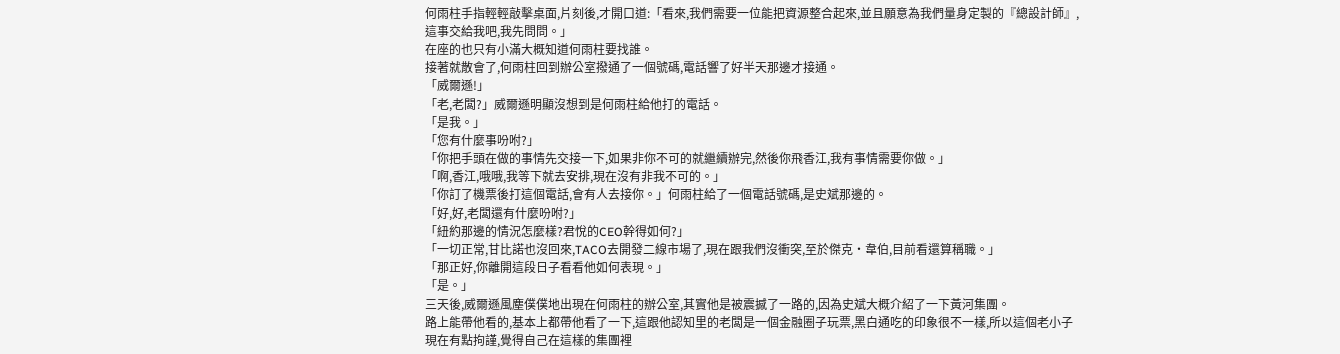何雨柱手指輕輕敲擊桌面,片刻後,才開口道:「看來,我們需要一位能把資源整合起來,並且願意為我們量身定製的『總設計師』,這事交給我吧,我先問問。」
在座的也只有小滿大概知道何雨柱要找誰。
接著就散會了,何雨柱回到辦公室撥通了一個號碼,電話響了好半天那邊才接通。
「威爾遜!」
「老,老闆?」威爾遜明顯沒想到是何雨柱給他打的電話。
「是我。」
「您有什麼事吩咐?」
「你把手頭在做的事情先交接一下,如果非你不可的就繼續辦完,然後你飛香江,我有事情需要你做。」
「啊,香江,哦哦,我等下就去安排,現在沒有非我不可的。」
「你訂了機票後打這個電話,會有人去接你。」何雨柱給了一個電話號碼,是史斌那邊的。
「好,好,老闆還有什麼吩咐?」
「紐約那邊的情況怎麼樣?君悅的CEO幹得如何?」
「一切正常,甘比諾也沒回來,TACO去開發二線市場了,現在跟我們沒衝突,至於傑克·韋伯,目前看還算稱職。」
「那正好,你離開這段日子看看他如何表現。」
「是。」
三天後,威爾遜風塵僕僕地出現在何雨柱的辦公室,其實他是被震撼了一路的,因為史斌大概介紹了一下黃河集團。
路上能帶他看的,基本上都帶他看了一下,這跟他認知里的老闆是一個金融圈子玩票,黑白通吃的印象很不一樣,所以這個老小子現在有點拘謹,覺得自己在這樣的集團裡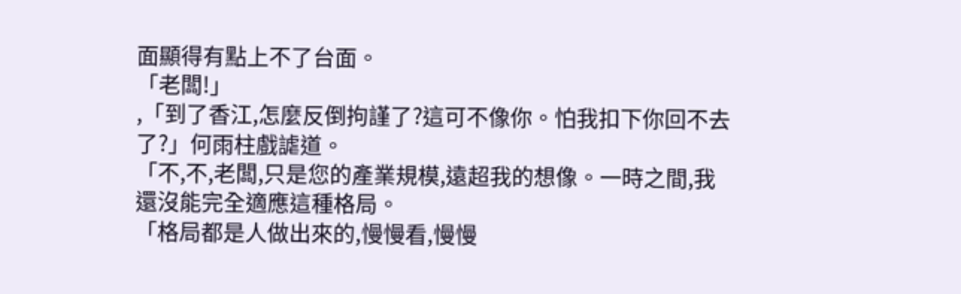面顯得有點上不了台面。
「老闆!」
,「到了香江,怎麼反倒拘謹了?這可不像你。怕我扣下你回不去了?」何雨柱戲謔道。
「不,不,老闆,只是您的產業規模,遠超我的想像。一時之間,我還沒能完全適應這種格局。
「格局都是人做出來的,慢慢看,慢慢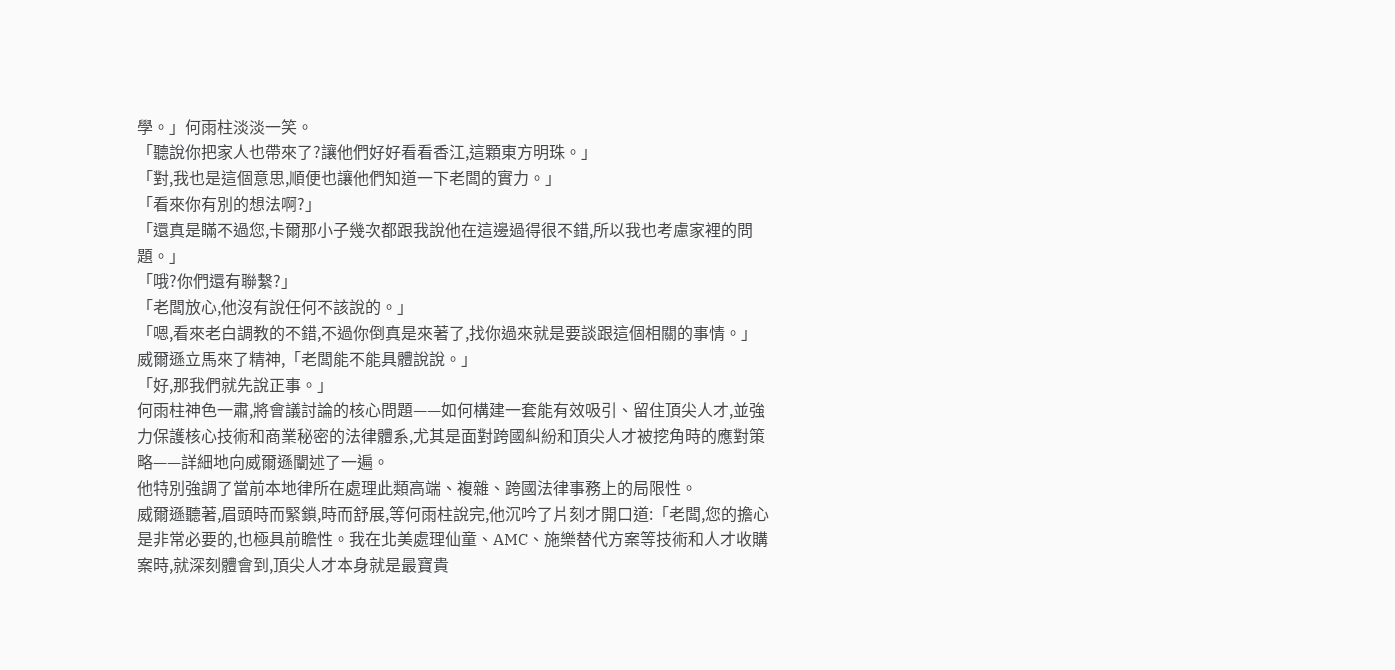學。」何雨柱淡淡一笑。
「聽說你把家人也帶來了?讓他們好好看看香江,這顆東方明珠。」
「對,我也是這個意思,順便也讓他們知道一下老闆的實力。」
「看來你有別的想法啊?」
「還真是瞞不過您,卡爾那小子幾次都跟我說他在這邊過得很不錯,所以我也考慮家裡的問題。」
「哦?你們還有聯繫?」
「老闆放心,他沒有說任何不該說的。」
「嗯,看來老白調教的不錯,不過你倒真是來著了,找你過來就是要談跟這個相關的事情。」
威爾遜立馬來了精神,「老闆能不能具體說說。」
「好,那我們就先說正事。」
何雨柱神色一肅,將會議討論的核心問題——如何構建一套能有效吸引、留住頂尖人才,並強力保護核心技術和商業秘密的法律體系,尤其是面對跨國糾紛和頂尖人才被挖角時的應對策略——詳細地向威爾遜闡述了一遍。
他特別強調了當前本地律所在處理此類高端、複雜、跨國法律事務上的局限性。
威爾遜聽著,眉頭時而緊鎖,時而舒展,等何雨柱說完,他沉吟了片刻才開口道:「老闆,您的擔心是非常必要的,也極具前瞻性。我在北美處理仙童、AMC、施樂替代方案等技術和人才收購案時,就深刻體會到,頂尖人才本身就是最寶貴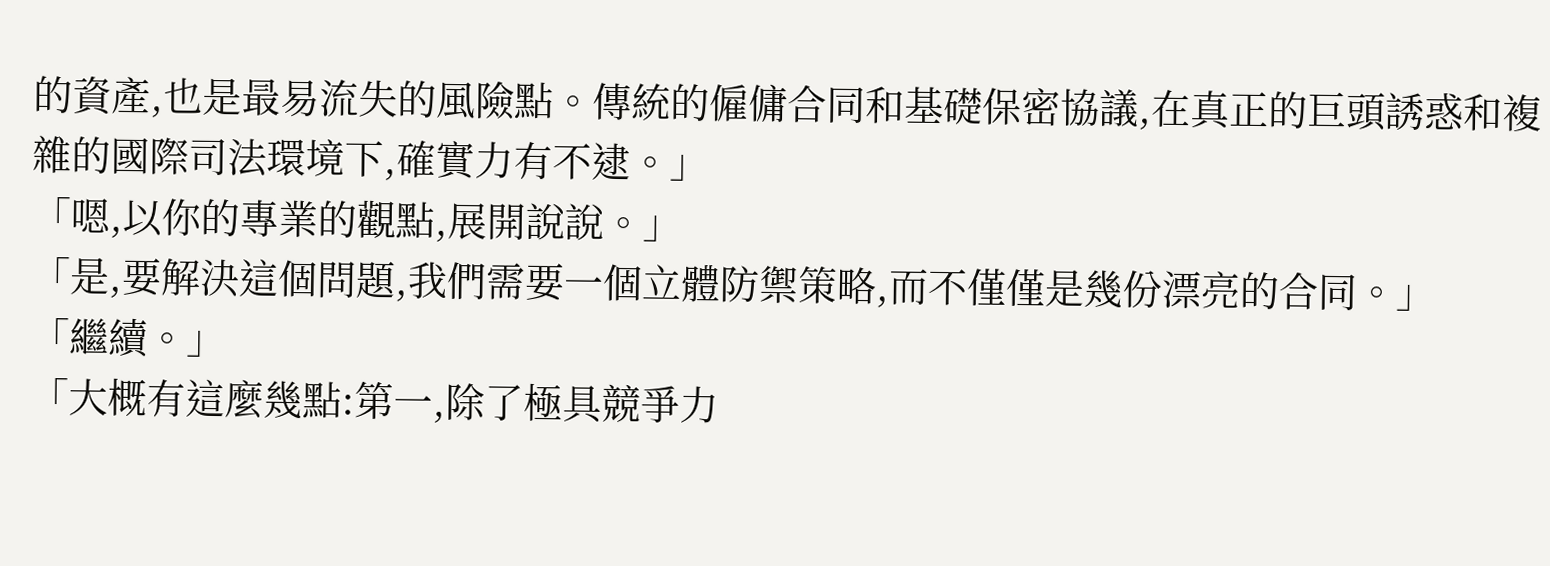的資產,也是最易流失的風險點。傳統的僱傭合同和基礎保密協議,在真正的巨頭誘惑和複雜的國際司法環境下,確實力有不逮。」
「嗯,以你的專業的觀點,展開說說。」
「是,要解決這個問題,我們需要一個立體防禦策略,而不僅僅是幾份漂亮的合同。」
「繼續。」
「大概有這麼幾點:第一,除了極具競爭力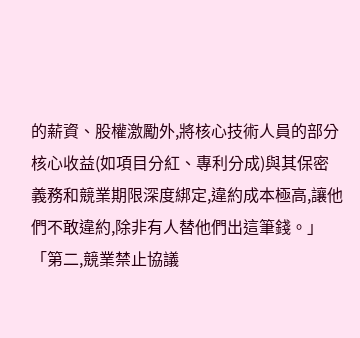的薪資、股權激勵外,將核心技術人員的部分核心收益(如項目分紅、專利分成)與其保密義務和競業期限深度綁定,違約成本極高,讓他們不敢違約,除非有人替他們出這筆錢。」
「第二,競業禁止協議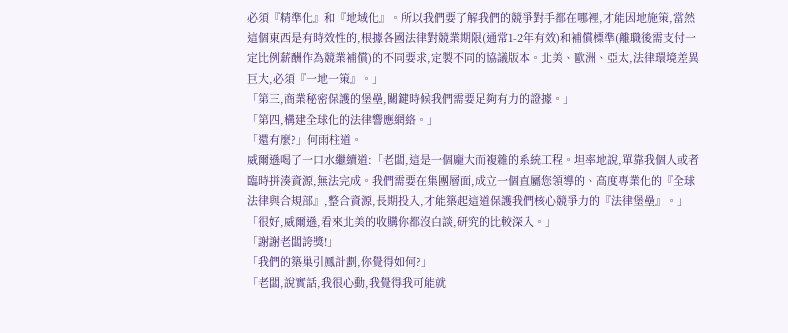必須『精準化』和『地域化』。所以我們要了解我們的競爭對手都在哪裡,才能因地施策,當然這個東西是有時效性的,根據各國法律對競業期限(通常1-2年有效)和補償標準(離職後需支付一定比例薪酬作為競業補償)的不同要求,定製不同的協議版本。北美、歐洲、亞太,法律環境差異巨大,必須『一地一策』。」
「第三,商業秘密保護的堡壘,關鍵時候我們需要足夠有力的證據。」
「第四,構建全球化的法律響應網絡。」
「還有麼?」何雨柱道。
威爾遜喝了一口水繼續道:「老闆,這是一個龐大而複雜的系統工程。坦率地說,單靠我個人或者臨時拼湊資源,無法完成。我們需要在集團層面,成立一個直屬您領導的、高度專業化的『全球法律與合規部』,整合資源,長期投入,才能築起這道保護我們核心競爭力的『法律堡壘』。」
「很好,威爾遜,看來北美的收購你都沒白談,研究的比較深入。」
「謝謝老闆誇獎!」
「我們的築巢引鳳計劃,你覺得如何?」
「老闆,說實話,我很心動,我覺得我可能就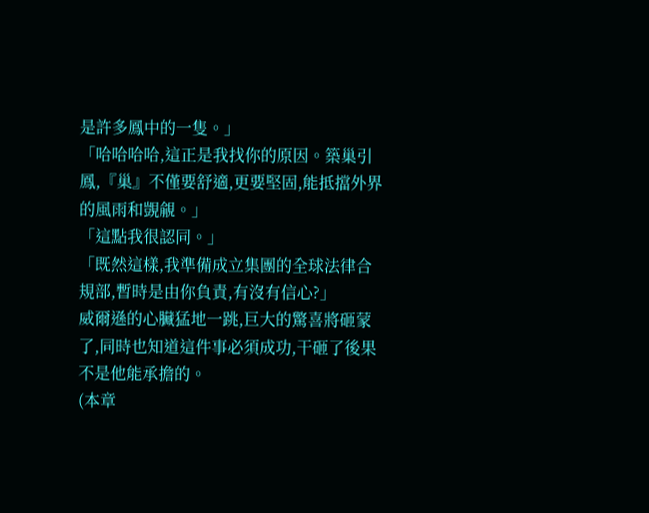是許多鳳中的一隻。」
「哈哈哈哈,這正是我找你的原因。築巢引鳳,『巢』不僅要舒適,更要堅固,能抵擋外界的風雨和覬覦。」
「這點我很認同。」
「既然這樣,我準備成立集團的全球法律合規部,暫時是由你負責,有沒有信心?」
威爾遜的心臟猛地一跳,巨大的驚喜將砸蒙了,同時也知道這件事必須成功,干砸了後果不是他能承擔的。
(本章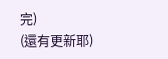完)
(還有更新耶)